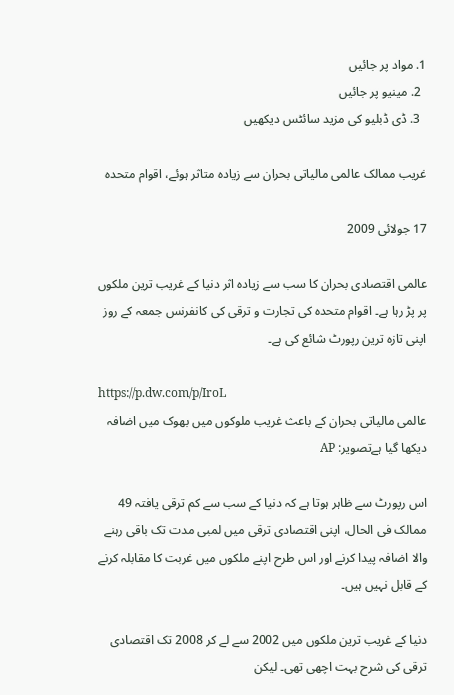1. مواد پر جائیں
  2. مینیو پر جائیں
  3. ڈی ڈبلیو کی مزید سائٹس دیکھیں

غریب ممالک عالمی مالیاتی بحران سے زیادہ متاثر ہوئے، اقوام متحدہ

17 جولائی 2009

عالمی اقتصادی بحران کا سب سے زيادہ اثر دنيا کے غريب ترين ملکوں پر پڑ رہا ہے۔ اقوام متحدہ کی تجارت و ترقی کی کانفرنس جمعہ کے روز اپنی تازہ ترين رپورٹ شائع کی ہے۔

https://p.dw.com/p/IroL
عالمی مالیاتی بحران کے باعث غریب ملوکوں میں بھوک میں اضافہ دیکھا گیا ہےتصویر: AP

اس رپورٹ سے ظاہر ہوتا ہے کہ دنيا کے سب سے کم ترقی يافتہ 49 ممالک فی الحال، اپنی اقتصادی ترقی ميں لمبی مدت تک باقی رہنے والا اضافہ پيدا کرنے اور اس طرح اپنے ملکوں ميں غربت کا مقابلہ کرنے کے قابل نہيں ہيں۔

دنيا کے غریب ترین ملکوں ميں 2002 سے لے کر 2008 تک اقتصادی ترقی کی شرح بہت اچھی تھی۔ ليکن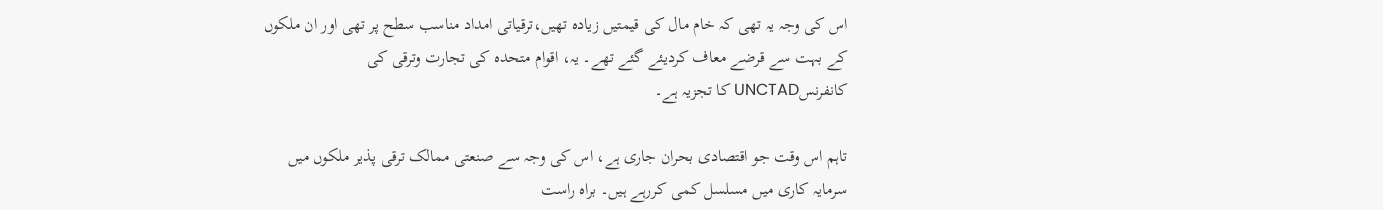اس کی وجہ يہ تھی کہ خام مال کی قيمتيں زيادہ تھيں،ترقياتی امداد مناسب سطح پر تھی اور ان ملکوں کے بہت سے قرضے معاف کرديئے گئے تھے۔ يہ، اقوام متحدہ کی تجارت وترقی کی کانفرنسUNCTAD کا تجزيہ ہے۔

تاہم اس وقت جو اقتصادی بحران جاری ہے، اس کی وجہ سے صنعتی ممالک ترقی پذير ملکوں ميں سرمايہ کاری ميں مسلسل کمی کررہے ہيں۔ براہ راست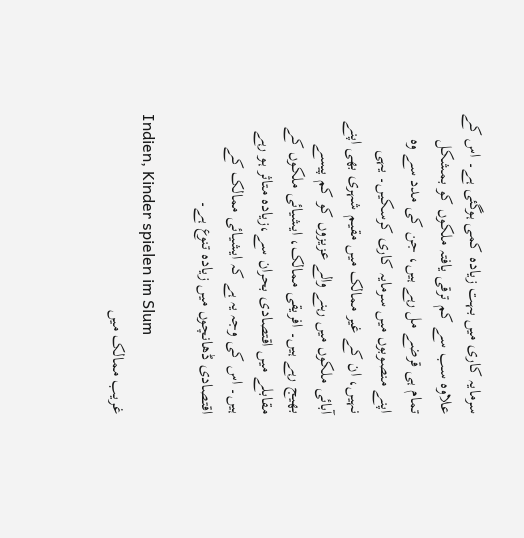سرمايہ کاری ميں بہت زيادہ کمی ہوگئی ہے۔ اس کے علاوہ سب سے کم ترقی يافتہ ملکوں کو بمشکل تمام ہی قرضے مل رہے ہيں، جن کی مدد سے وہ اپنے منصوبوں ميں سرمايہ کاری کرسکيں۔ يہی نہيں، ان کے غير ممالک ميں مقيم شہری بھی اپنے آبائی ملکوں ميں رہنے والے عزيزوں کو کم پيسے بھيج رہے ہيں۔ افريقی ممالک، ايشيائی ملکوں کے مقابلے ميں اقتصادی بحران سے،زيادہ متاثر ہو رہے ہيں۔ اس کی وجہ يہ ہے کہ ايشيائی ممالک کے اقتصادی ڈھانچوں ميں زيادہ تنوع ہے۔

Indien, Kinder spielen im Slum
غریب ممالک میں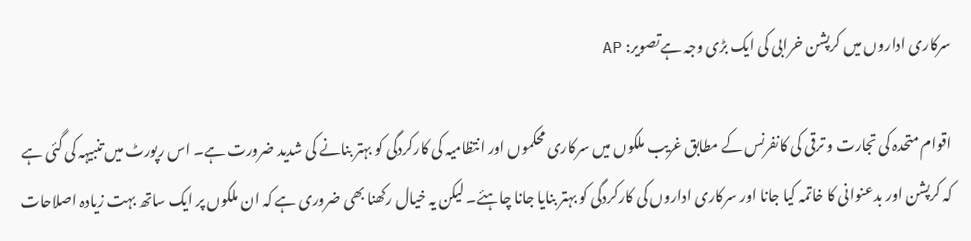سرکاری اداروں میں کرپشن خرابی کی ایک بڑی وجہ ہےتصویر: AP

اقوام متحدہ کی تجارت و ترقی کی کانفرنس کے مطابق غريب ملکوں ميں سرکاری محکموں اور انتظاميہ کی کارکردگی کو بہتر بنانے کی شديد ضرورت ہے۔ اس رپورٹ ميں تنبيہہ کی گئی ہے کہ کرپشن اور بدعنوانی کا خاتمہ کيا جانا اور سرکاری اداروں کی کارکردگی کو بہتر بنايا جانا چاہئے۔ ليکن يہ خيال رکھنا بھی ضروری ہے کہ ان ملکوں پر ايک ساتھ بہت زيادہ اصلاحات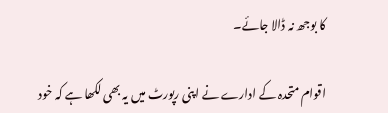کا بوجھ نہ ڈالا جائے۔

اقوام متحدہ کے ادارے نے اپنی رپورٹ ميں يہ بھی لکھا ہے کہ خود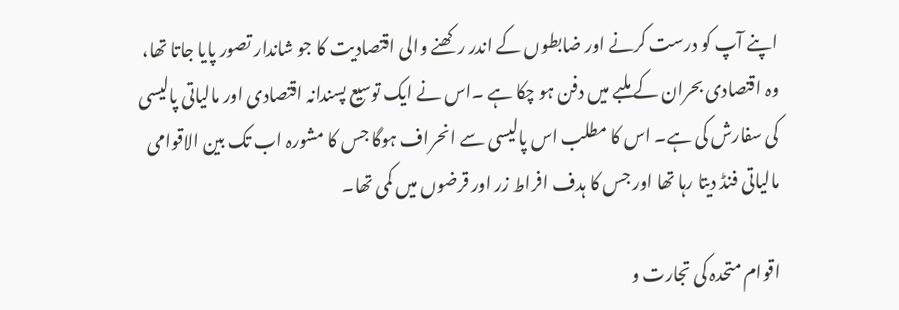اپنے آپ کو درست کرنے اور ضابطوں کے اندر رکھنے والی اقتصاديت کا جو شاندار تصور پايا جاتا تھا، وہ اقتصادی بحران کے ملبے ميں دفن ہو چکا ہے ۔اس نے ايک توسيع پسندانہ اقتصادی اور مالياتی پاليسی کی سفارش کی ہے۔ اس کا مطلب اس پاليسی سے انحراف ہوگا جس کا مشورہ اب تک بين الاقوامی مالياتی فنڈ ديتا رہا تھا اور جس کا ہدف افراط زر اور قرضوں ميں کمی تھا۔

اقوام متحدہ کی تجارت و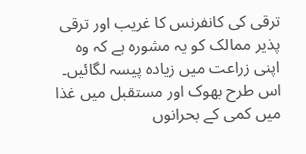ترقی کی کانفرنس کا غريب اور ترقی پذير ممالک کو يہ مشورہ ہے کہ وہ اپنی زراعت ميں زيادہ پيسہ لگائيں۔ اس طرح بھوک اور مستقبل ميں غذا ميں کمی کے بحرانوں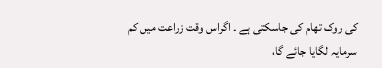کی روک تھام کی جاسکتی ہے ۔ اگراس وقت زراعت ميں کم سرمايہ لگايا جائے گا،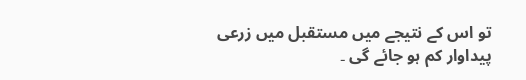تو اس کے نتيجے ميں مستقبل ميں زرعی پيداوار کم ہو جائے گی ۔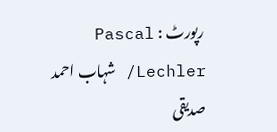رپورٹ : Pascal Lechler/ شہاب احمد صدیقی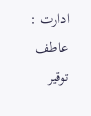ادارت : عاطف توقیر